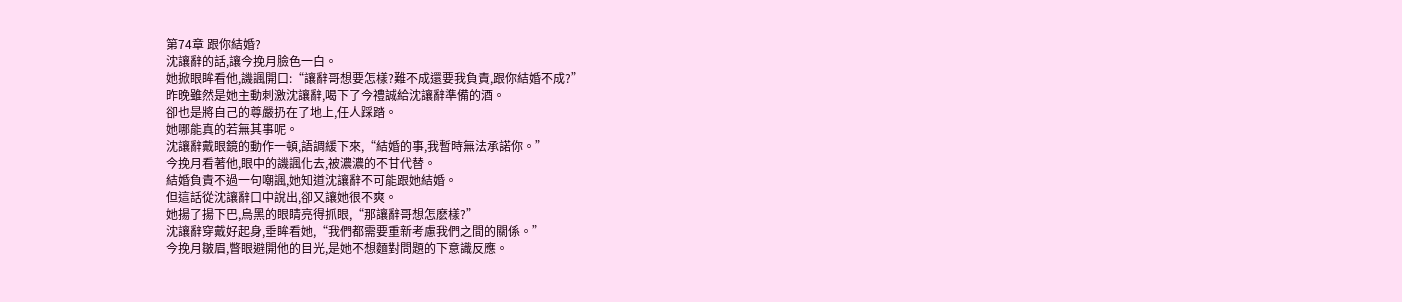第74章 跟你結婚?
沈讓辭的話,讓今挽月臉色一白。
她掀眼眸看他,譏諷開口:“讓辭哥想要怎樣?難不成還要我負責,跟你結婚不成?”
昨晚雖然是她主動刺激沈讓辭,喝下了今禮誠給沈讓辭準備的酒。
卻也是將自己的尊嚴扔在了地上,任人踩踏。
她哪能真的若無其事呢。
沈讓辭戴眼鏡的動作一頓,語調緩下來,“結婚的事,我暫時無法承諾你。”
今挽月看著他,眼中的譏諷化去,被濃濃的不甘代替。
結婚負責不過一句嘲諷,她知道沈讓辭不可能跟她結婚。
但這話從沈讓辭口中說出,卻又讓她很不爽。
她揚了揚下巴,烏黑的眼睛亮得抓眼,“那讓辭哥想怎麽樣?”
沈讓辭穿戴好起身,垂眸看她,“我們都需要重新考慮我們之間的關係。”
今挽月皺眉,瞥眼避開他的目光,是她不想麵對問題的下意識反應。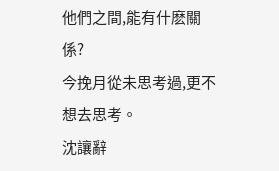他們之間,能有什麽關係?
今挽月從未思考過,更不想去思考。
沈讓辭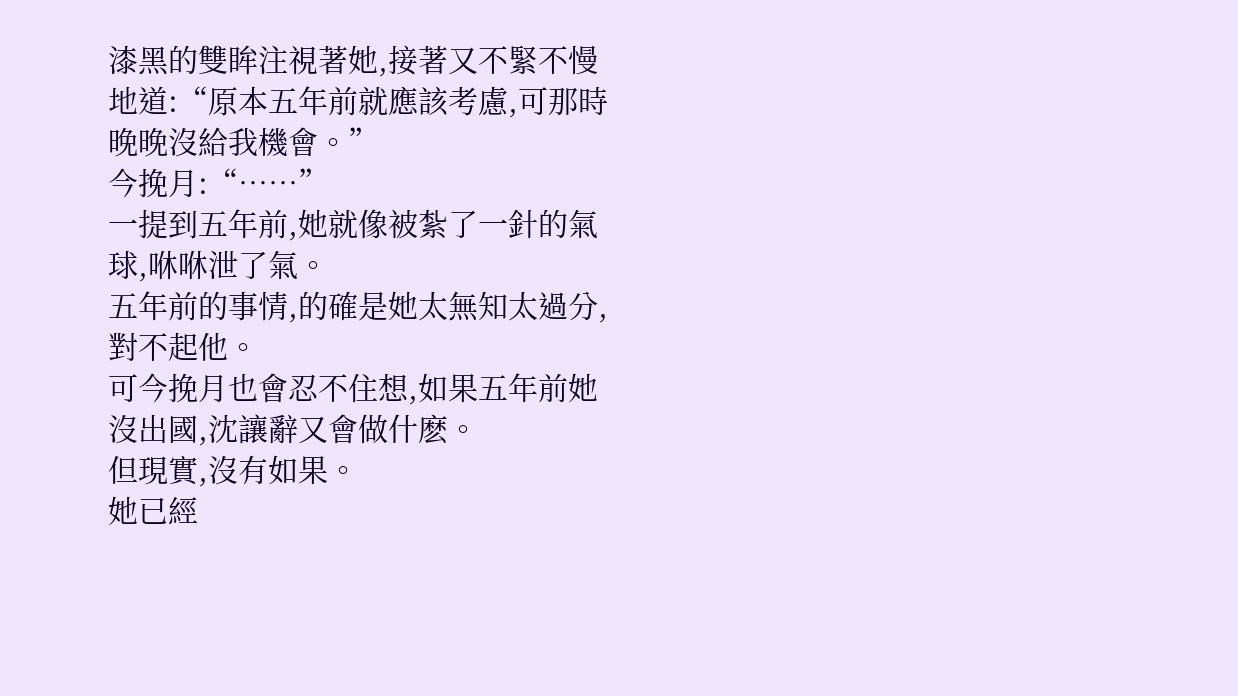漆黑的雙眸注視著她,接著又不緊不慢地道:“原本五年前就應該考慮,可那時晚晚沒給我機會。”
今挽月:“……”
一提到五年前,她就像被紮了一針的氣球,咻咻泄了氣。
五年前的事情,的確是她太無知太過分,對不起他。
可今挽月也會忍不住想,如果五年前她沒出國,沈讓辭又會做什麽。
但現實,沒有如果。
她已經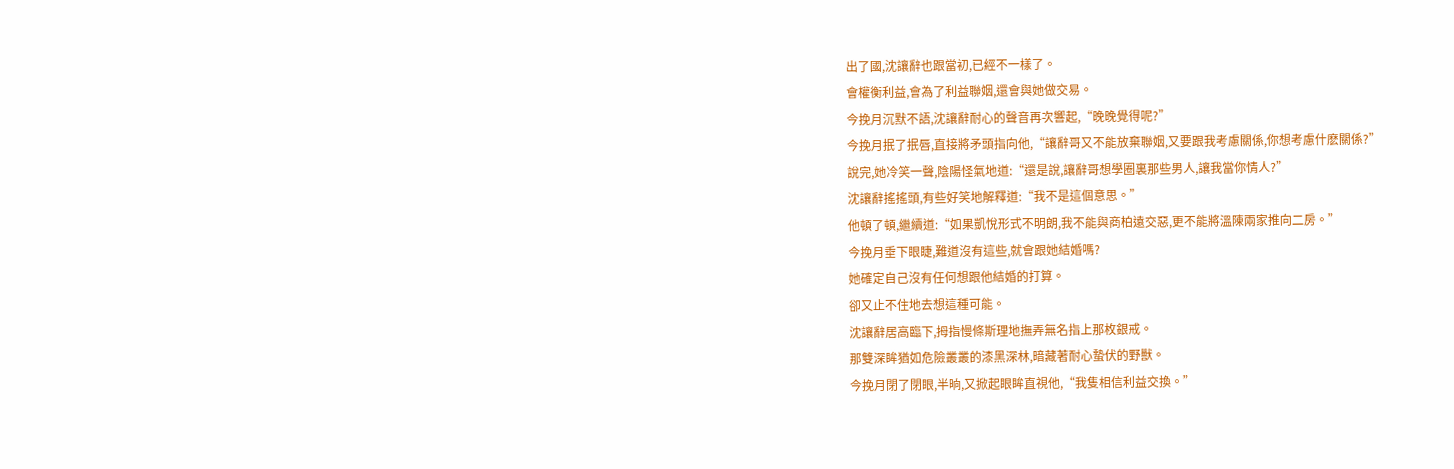出了國,沈讓辭也跟當初,已經不一樣了。
會權衡利益,會為了利益聯姻,還會與她做交易。
今挽月沉默不語,沈讓辭耐心的聲音再次響起,“晚晚覺得呢?”
今挽月抿了抿唇,直接將矛頭指向他,“讓辭哥又不能放棄聯姻,又要跟我考慮關係,你想考慮什麽關係?”
說完,她冷笑一聲,陰陽怪氣地道:“還是說,讓辭哥想學圈裏那些男人,讓我當你情人?”
沈讓辭搖搖頭,有些好笑地解釋道:“我不是這個意思。”
他頓了頓,繼續道:“如果凱悅形式不明朗,我不能與商柏遠交惡,更不能將溫陳兩家推向二房。”
今挽月垂下眼睫,難道沒有這些,就會跟她結婚嗎?
她確定自己沒有任何想跟他結婚的打算。
卻又止不住地去想這種可能。
沈讓辭居高臨下,拇指慢條斯理地撫弄無名指上那枚銀戒。
那雙深眸猶如危險叢叢的漆黑深林,暗藏著耐心蟄伏的野獸。
今挽月閉了閉眼,半晌,又掀起眼眸直視他,“我隻相信利益交換。”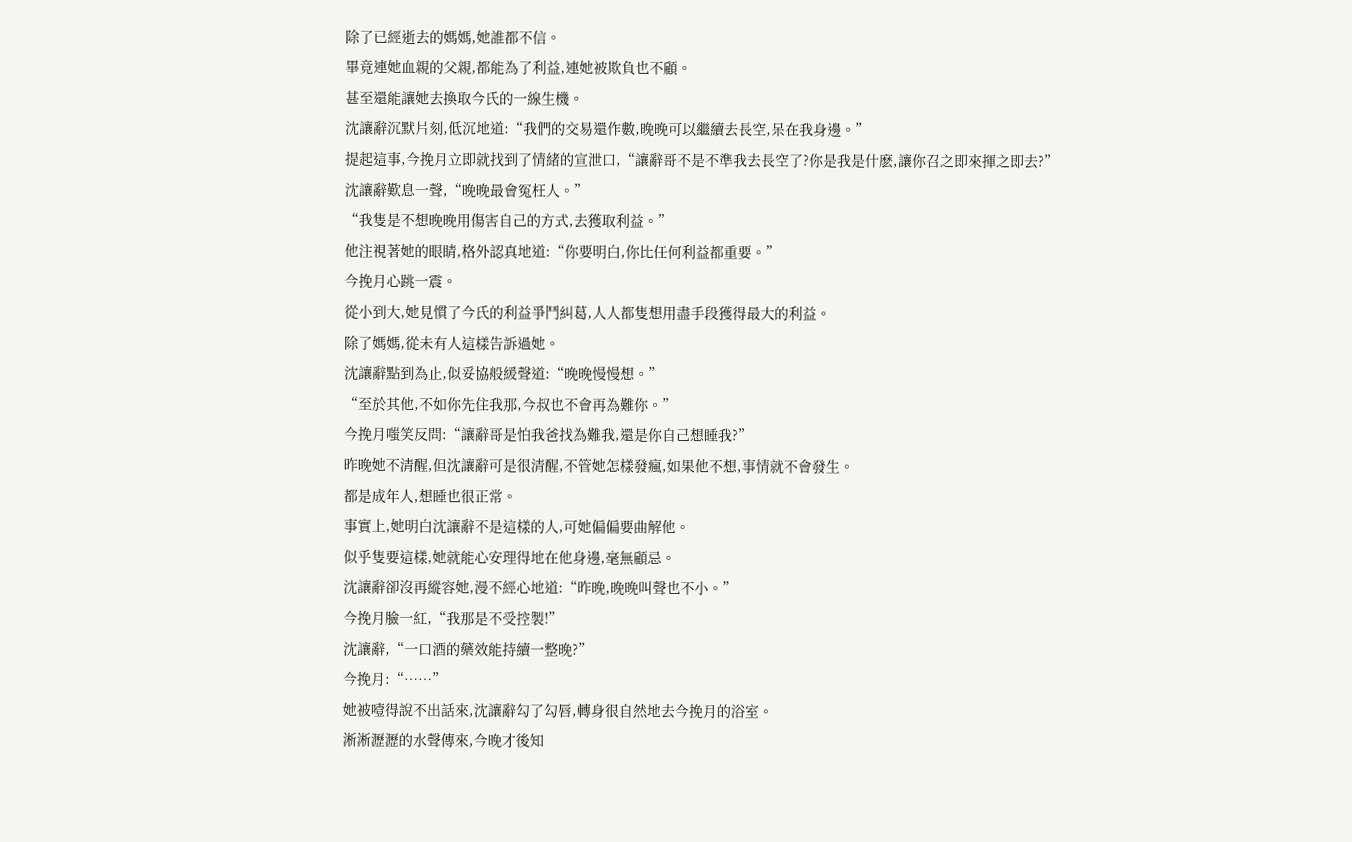除了已經逝去的媽媽,她誰都不信。
畢竟連她血親的父親,都能為了利益,連她被欺負也不顧。
甚至還能讓她去換取今氏的一線生機。
沈讓辭沉默片刻,低沉地道:“我們的交易還作數,晚晚可以繼續去長空,呆在我身邊。”
提起這事,今挽月立即就找到了情緒的宣泄口,“讓辭哥不是不準我去長空了?你是我是什麽,讓你召之即來揮之即去?”
沈讓辭歎息一聲,“晚晚最會冤枉人。”
“我隻是不想晚晚用傷害自己的方式,去獲取利益。”
他注視著她的眼睛,格外認真地道:“你要明白,你比任何利益都重要。”
今挽月心跳一震。
從小到大,她見慣了今氏的利益爭鬥糾葛,人人都隻想用盡手段獲得最大的利益。
除了媽媽,從未有人這樣告訴過她。
沈讓辭點到為止,似妥協般緩聲道:“晚晚慢慢想。”
“至於其他,不如你先住我那,今叔也不會再為難你。”
今挽月嗤笑反問:“讓辭哥是怕我爸找為難我,還是你自己想睡我?”
昨晚她不清醒,但沈讓辭可是很清醒,不管她怎樣發瘋,如果他不想,事情就不會發生。
都是成年人,想睡也很正常。
事實上,她明白沈讓辭不是這樣的人,可她偏偏要曲解他。
似乎隻要這樣,她就能心安理得地在他身邊,毫無顧忌。
沈讓辭卻沒再縱容她,漫不經心地道:“昨晚,晚晚叫聲也不小。”
今挽月臉一紅,“我那是不受控製!”
沈讓辭,“一口酒的藥效能持續一整晚?”
今挽月:“……”
她被噎得說不出話來,沈讓辭勾了勾唇,轉身很自然地去今挽月的浴室。
淅淅瀝瀝的水聲傳來,今晚才後知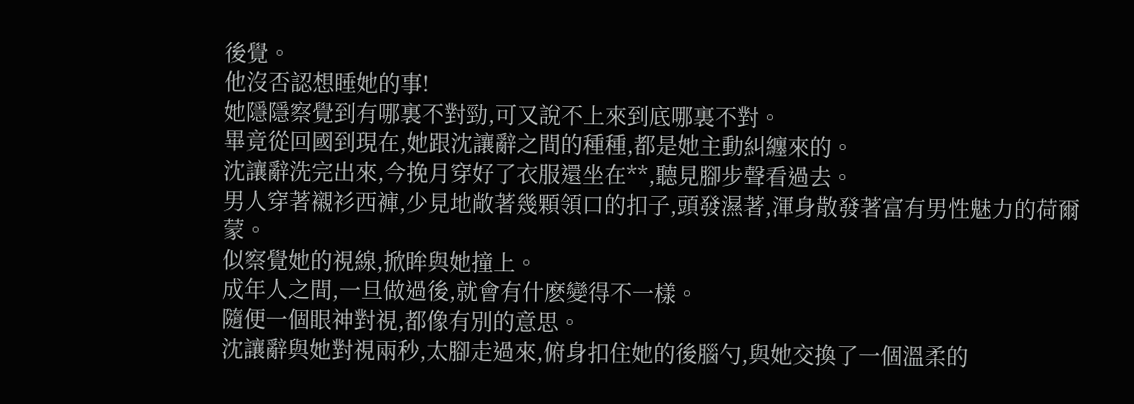後覺。
他沒否認想睡她的事!
她隱隱察覺到有哪裏不對勁,可又說不上來到底哪裏不對。
畢竟從回國到現在,她跟沈讓辭之間的種種,都是她主動糾纏來的。
沈讓辭洗完出來,今挽月穿好了衣服還坐在**,聽見腳步聲看過去。
男人穿著襯衫西褲,少見地敞著幾顆領口的扣子,頭發濕著,渾身散發著富有男性魅力的荷爾蒙。
似察覺她的視線,掀眸與她撞上。
成年人之間,一旦做過後,就會有什麽變得不一樣。
隨便一個眼神對視,都像有別的意思。
沈讓辭與她對視兩秒,太腳走過來,俯身扣住她的後腦勺,與她交換了一個溫柔的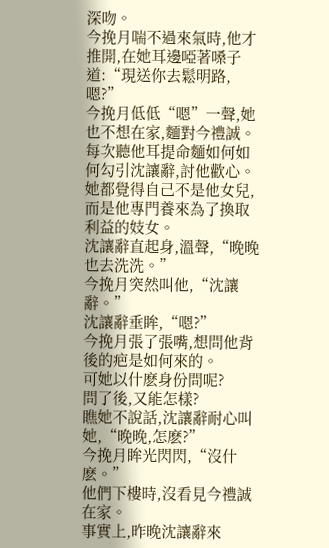深吻。
今挽月喘不過來氣時,他才推開,在她耳邊啞著嗓子道:“現送你去鬆明路,嗯?”
今挽月低低“嗯”一聲,她也不想在家,麵對今禮誠。
每次聽他耳提命麵如何如何勾引沈讓辭,討他歡心。
她都覺得自己不是他女兒,而是他專門養來為了換取利益的妓女。
沈讓辭直起身,溫聲,“晚晚也去洗洗。”
今挽月突然叫他,“沈讓辭。”
沈讓辭垂眸,“嗯?”
今挽月張了張嘴,想問他背後的疤是如何來的。
可她以什麽身份問呢?
問了後,又能怎樣?
瞧她不說話,沈讓辭耐心叫她,“晚晚,怎麽?”
今挽月眸光閃閃,“沒什麽。”
他們下樓時,沒看見今禮誠在家。
事實上,昨晚沈讓辭來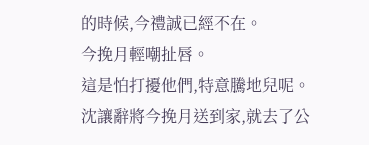的時候,今禮誠已經不在。
今挽月輕嘲扯唇。
這是怕打擾他們,特意騰地兒呢。
沈讓辭將今挽月送到家,就去了公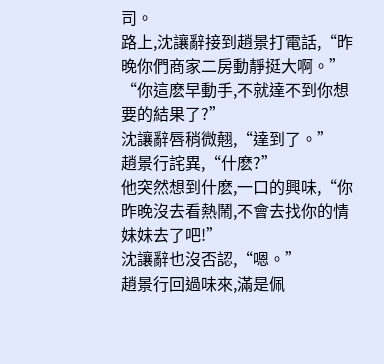司。
路上,沈讓辭接到趙景打電話,“昨晚你們商家二房動靜挺大啊。”
“你這麽早動手,不就達不到你想要的結果了?”
沈讓辭唇稍微翹,“達到了。”
趙景行詫異,“什麽?”
他突然想到什麽,一口的興味,“你昨晚沒去看熱鬧,不會去找你的情妹妹去了吧!”
沈讓辭也沒否認,“嗯。”
趙景行回過味來,滿是佩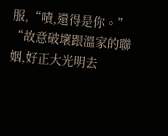服,“嘖,還得是你。”
“故意破壞跟溫家的聯姻,好正大光明去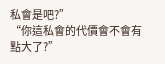私會是吧?”
“你這私會的代價會不會有點大了?”